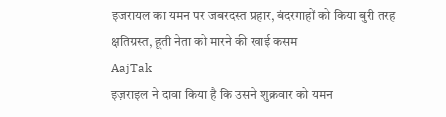इजरायल का यमन पर जबरदस्त प्रहार, बंदरगाहों को किया बुरी तरह क्षतिग्रस्त, हूती नेता को मारने की खाई कसम
AajTak
इज़राइल ने दावा किया है कि उसने शुक्रवार को यमन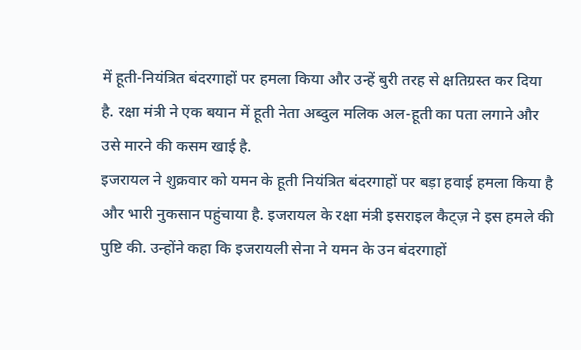में हूती-नियंत्रित बंदरगाहों पर हमला किया और उन्हें बुरी तरह से क्षतिग्रस्त कर दिया है. रक्षा मंत्री ने एक बयान में हूती नेता अब्दुल मलिक अल-हूती का पता लगाने और उसे मारने की कसम खाई है.
इजरायल ने शुक्रवार को यमन के हूती नियंत्रित बंदरगाहों पर बड़ा हवाई हमला किया है और भारी नुकसान पहुंचाया है. इजरायल के रक्षा मंत्री इसराइल कैट्ज़ ने इस हमले की पुष्टि की. उन्होंने कहा कि इजरायली सेना ने यमन के उन बंदरगाहों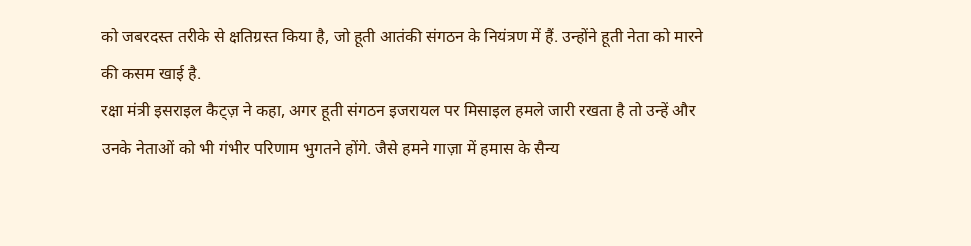को जबरदस्त तरीके से क्षतिग्रस्त किया है, जो हूती आतंकी संगठन के नियंत्रण में हैं. उन्होंने हूती नेता को मारने की कसम खाई है.
रक्षा मंत्री इसराइल कैट्ज़ ने कहा, अगर हूती संगठन इजरायल पर मिसाइल हमले जारी रखता है तो उन्हें और उनके नेताओं को भी गंभीर परिणाम भुगतने होंगे. जैसे हमने गाज़ा में हमास के सैन्य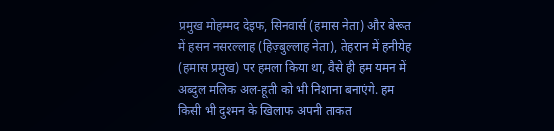प्रमुख मोहम्मद देइफ, सिनवार्स (हमास नेता) और बेरूत में हसन नसरल्लाह (हिज़्बुल्लाह नेता), तेहरान में हनीयेह (हमास प्रमुख) पर हमला किया था, वैसे ही हम यमन में अब्दुल मलिक अल-हूती को भी निशाना बनाएंगे. हम किसी भी दुश्मन के खिलाफ अपनी ताकत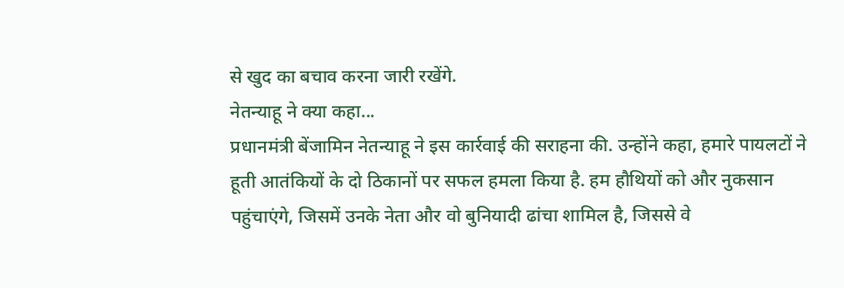से खुद का बचाव करना जारी रखेंगे.
नेतन्याहू ने क्या कहा...
प्रधानमंत्री बेंजामिन नेतन्याहू ने इस कार्रवाई की सराहना की. उन्होंने कहा, हमारे पायलटों ने हूती आतंकियों के दो ठिकानों पर सफल हमला किया है. हम हौथियों को और नुकसान पहुंचाएंगे, जिसमें उनके नेता और वो बुनियादी ढांचा शामिल है, जिससे वे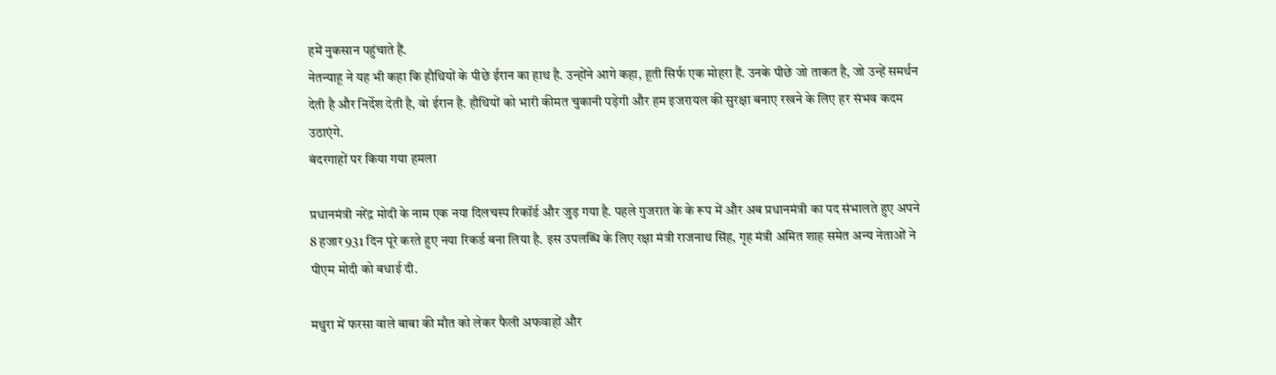हमें नुकसान पहुंचाते हैं.
नेतन्याहू ने यह भी कहा कि हौथियों के पीछे ईरान का हाथ है. उन्होंने आगे कहा, हूती सिर्फ एक मोहरा हैं. उनके पीछे जो ताकत है, जो उन्हें समर्थन देती है और निर्देश देती है, वो ईरान है. हौथियों को भारी कीमत चुकानी पड़ेगी और हम इजरायल की सुरक्षा बनाए रखने के लिए हर संभव कदम उठाएंगे.
बंदरगाहों पर किया गया हमला

प्रधानमंत्री नरेंद्र मोदी के नाम एक नया दिलचस्प रिकॉर्ड और जुड़ गया है. पहले गुजरात के के रूप में और अब प्रधानमंत्री का पद संभालते हुए अपने 8 हजार 931 दिन पूरे करते हुए नया रिकर्ड बना लिया है. इस उपलब्धि के लिए रक्षा मंत्री राजनाथ सिंह, गृह मंत्री अमित शाह समेत अन्य नेताओं ने पीएम मोदी को बधाई दी.

मथुरा में फरसा वाले बाबा की मौत को लेकर फैली अफवाहों और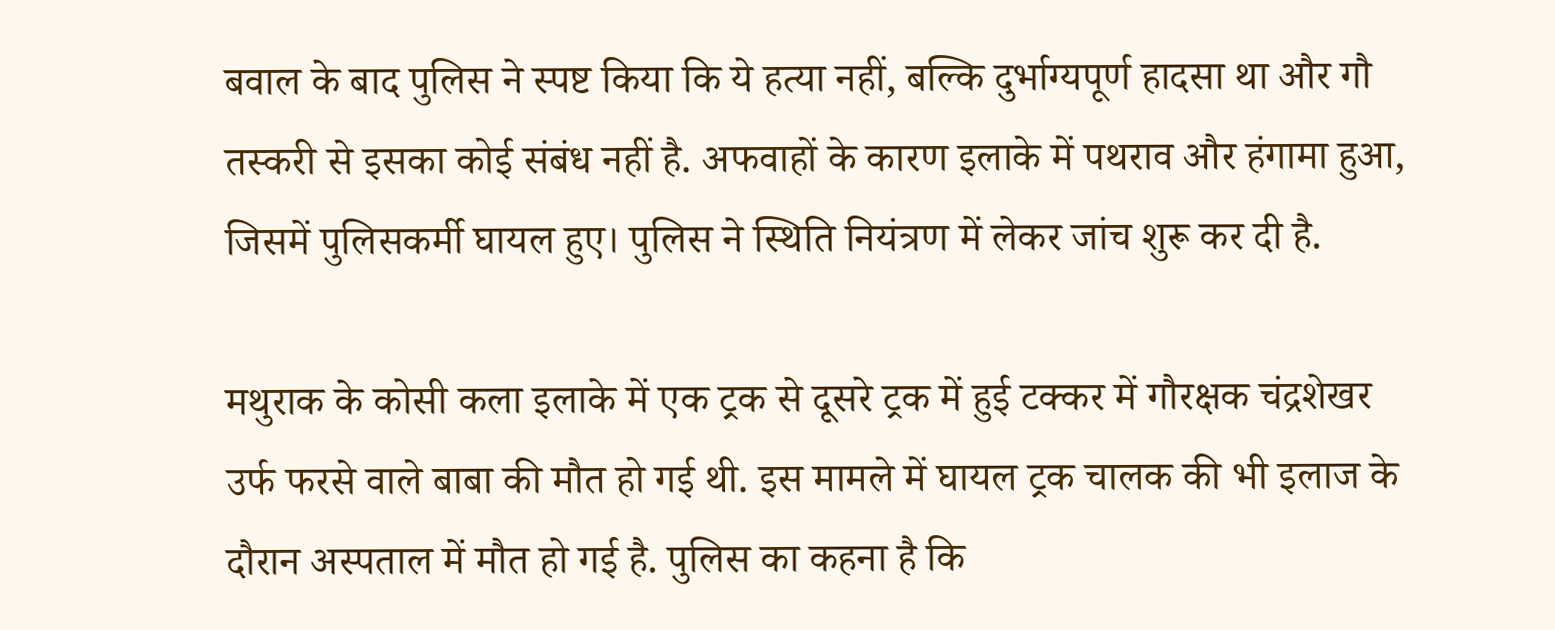बवाल के बाद पुलिस ने स्पष्ट किया कि ये हत्या नहीं, बल्कि दुर्भाग्यपूर्ण हादसा था और गौ तस्करी से इसका कोई संबंध नहीं है. अफवाहों के कारण इलाके में पथराव और हंगामा हुआ, जिसमें पुलिसकर्मी घायल हुए। पुलिस ने स्थिति नियंत्रण में लेकर जांच शुरू कर दी है.

मथुराक के कोसी कला इलाके में एक ट्रक से दूसरे ट्रक में हुई टक्कर में गौरक्षक चंद्रशेखर उर्फ फरसे वाले बाबा की मौत हो गई थी. इस मामले में घायल ट्रक चालक की भी इलाज के दौरान अस्पताल में मौत हो गई है. पुलिस का कहना है कि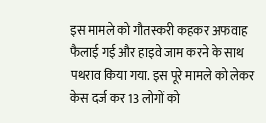इस मामले को गौतस्करी कहकर अफवाह फैलाई गई और हाइवे जाम करने के साथ पथराव किया गया. इस पूरे मामले को लेकर केस दर्ज कर 13 लोगों को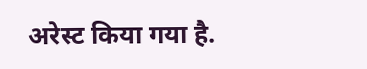अरेस्ट किया गया है.